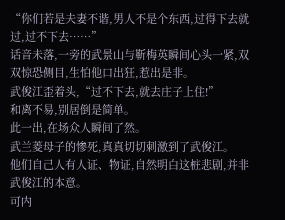“你们若是夫妻不谐,男人不是个东西,过得下去就过,过不下去……”
话音未落,一旁的武景山与靳梅英瞬间心头一紧,双双惊恐侧目,生怕他口出狂,惹出是非。
武俊江歪着头,“过不下去,就去庄子上住!”
和离不易,别居倒是简单。
此一出,在场众人瞬间了然。
武兰菱母子的惨死,真真切切刺激到了武俊江。
他们自己人有人证、物证,自然明白这桩悲剧,并非武俊江的本意。
可内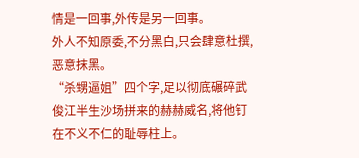情是一回事,外传是另一回事。
外人不知原委,不分黑白,只会肆意杜撰,恶意抹黑。
“杀甥逼姐”四个字,足以彻底碾碎武俊江半生沙场拼来的赫赫威名,将他钉在不义不仁的耻辱柱上。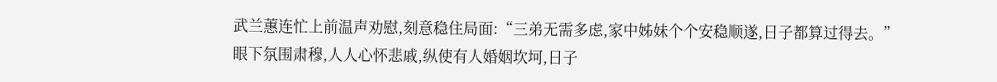武兰蕙连忙上前温声劝慰,刻意稳住局面:“三弟无需多虑,家中姊妹个个安稳顺遂,日子都算过得去。”
眼下氛围肃穆,人人心怀悲戚,纵使有人婚姻坎坷,日子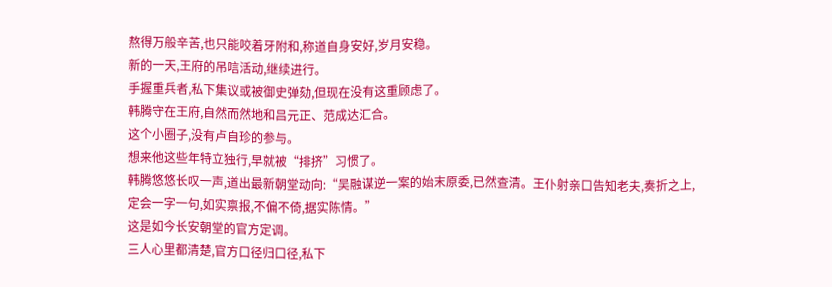熬得万般辛苦,也只能咬着牙附和,称道自身安好,岁月安稳。
新的一天,王府的吊唁活动,继续进行。
手握重兵者,私下集议或被御史弹劾,但现在没有这重顾虑了。
韩腾守在王府,自然而然地和吕元正、范成达汇合。
这个小圈子,没有卢自珍的参与。
想来他这些年特立独行,早就被“排挤”习惯了。
韩腾悠悠长叹一声,道出最新朝堂动向:“吴融谋逆一案的始末原委,已然查清。王仆射亲口告知老夫,奏折之上,定会一字一句,如实禀报,不偏不倚,据实陈情。”
这是如今长安朝堂的官方定调。
三人心里都清楚,官方口径归口径,私下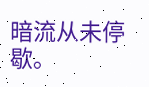暗流从未停歇。